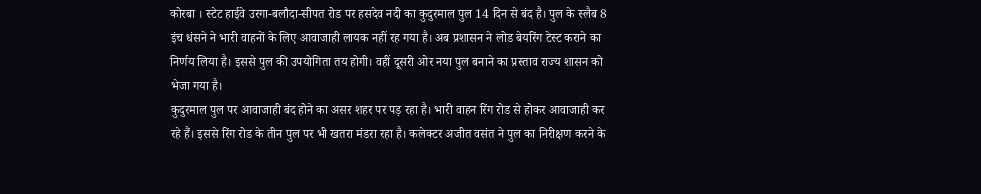कोरबा । स्टेट हाईवे उरगा-बलौदा-सीपत रोड पर हसदेव नदी का कुदुरमाल पुल 14 दिन से बंद है। पुल के स्लैब 8 इंच धंसने ने भारी वाहनों के लिए आवाजाही लायक नहीं रह गया है। अब प्रशासन ने लोड बेयरिंग टेस्ट कराने का निर्णय लिया है। इससे पुल की उपयोगिता तय होगी। वहीं दूसरी ओर नया पुल बनाने का प्रस्ताव राज्य शासन को भेजा गया है।
कुदुरमाल पुल पर आवाजाही बंद होने का असर शहर पर पड़ रहा है। भारी वाहन रिंग रोड से होकर आवाजाही कर रहे हैं। इससे रिंग रोड के तीन पुल पर भी खतरा मंडरा रहा है। कलेक्टर अजीत वसंत ने पुल का निरीक्षण करने के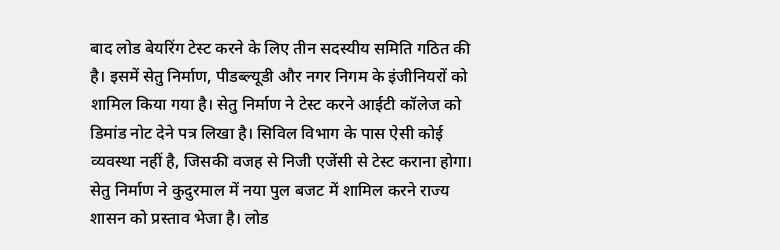बाद लोड बेयरिंग टेस्ट करने के लिए तीन सदस्यीय समिति गठित की है। इसमें सेतु निर्माण, पीडब्ल्यूडी और नगर निगम के इंजीनियरों को शामिल किया गया है। सेतु निर्माण ने टेस्ट करने आईटी कॉलेज को डिमांड नोट देने पत्र लिखा है। सिविल विभाग के पास ऐसी कोई व्यवस्था नहीं है, जिसकी वजह से निजी एजेंसी से टेस्ट कराना होगा। सेतु निर्माण ने कुदुरमाल में नया पुल बजट में शामिल करने राज्य शासन को प्रस्ताव भेजा है। लोड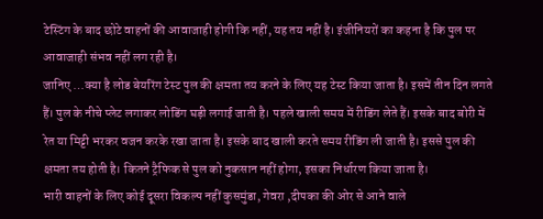टेस्टिंग के बाद छोटे वाहनों की आवाजाही होगी कि नहीं, यह तय नहीं है। इंजीनियरों का कहना है कि पुल पर आवाजाही संभव नहीं लग रही है।
जानिए …क्या है लोड बेयरिंग टेस्ट पुल की क्षमता तय करने के लिए यह टेस्ट किया जाता है। इसमें तीन दिन लगते हैं। पुल के नीचे प्लेट लगाकर लोडिंग घड़ी लगाई जाती है। पहले खाली समय में रीडिंग लेते हैं। इसके बाद बोरी में रेत या मिट्टी भरकर वजन करके रखा जाता है। इसके बाद खाली करते समय रीडिंग ली जाती है। इससे पुल की क्षमता तय होती है। कितने ट्रैफिक से पुल को नुकसान नहीं होगा, इसका निर्धारण किया जाता है।
भारी वाहनों के लिए कोई दूसरा विकल्प नहीं कुसमुंडा, गेवरा ,दीपका की ओर से आने वाले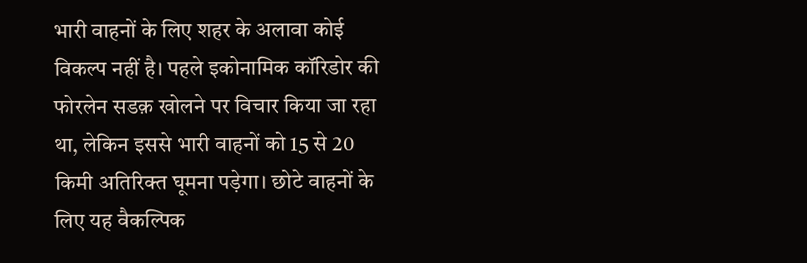भारी वाहनों के लिए शहर के अलावा कोई विकल्प नहीं है। पहले इकोनामिक कॉरिडोर की फोरलेन सडक़ खोलने पर विचार किया जा रहा था, लेकिन इससे भारी वाहनों को 15 से 20 किमी अतिरिक्त घूमना पड़ेगा। छोटे वाहनों के लिए यह वैकल्पिक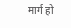मार्ग हो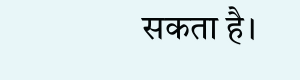सकता है।